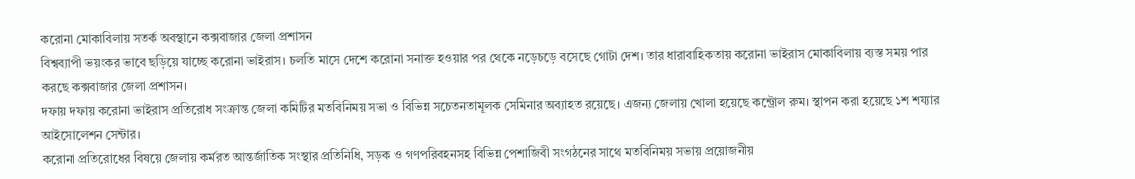করোনা মোকাবিলায় সতর্ক অবস্থানে কক্সবাজার জেলা প্রশাসন
বিশ্বব্যাপী ভয়ংকর ভাবে ছড়িয়ে যাচ্ছে করোনা ভাইরাস। চলতি মাসে দেশে করোনা সনাক্ত হওয়ার পর থেকে নড়েচড়ে বসেছে গোটা দেশ। তার ধারাবাহিকতায় করোনা ভাইরাস মোকাবিলায় ব্যস্ত সময় পার করছে কক্সবাজার জেলা প্রশাসন।
দফায় দফায় করোনা ভাইরাস প্রতিরোধ সংক্রান্ত জেলা কমিটির মতবিনিময় সভা ও বিভিন্ন সচেতনতামূলক সেমিনার অব্যাহত রয়েছে। এজন্য জেলায় খোলা হয়েছে কন্ট্রোল রুম। স্থাপন করা হয়েছে ১শ শয্যার আইসোলেশন সেন্টার।
করোনা প্রতিরোধের বিষয়ে জেলায় কর্মরত আন্তর্জাতিক সংস্থার প্রতিনিধি, সড়ক ও গণপরিবহনসহ বিভিন্ন পেশাজিবী সংগঠনের সাথে মতবিনিময় সভায় প্রয়োজনীয়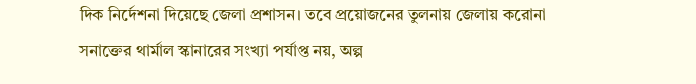দিক নির্দেশনা দিয়েছে জেলা প্রশাসন। তবে প্রয়োজনের তুলনায় জেলায় করোনা সনাক্তের থার্মাল স্কানারের সংখ্যা পর্যাপ্ত নয়, অল্প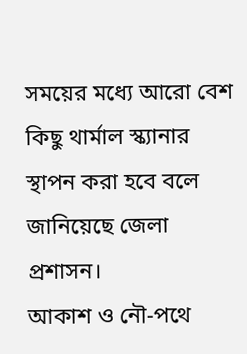সময়ের মধ্যে আরো বেশ কিছু থার্মাল স্ক্যানার স্থাপন করা হবে বলে জানিয়েছে জেলা প্রশাসন।
আকাশ ও নৌ-পথে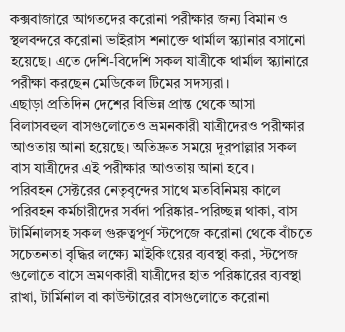কক্সবাজারে আগতদের করোনা পরীক্ষার জন্য বিমান ও স্থলবন্দরে করোনা ভাইরাস শনাক্তে থার্মাল স্ক্যানার বসানো হয়েছে। এতে দেশি-বিদেশি সকল যাত্রীকে থার্মাল স্ক্যানারে পরীক্ষা করছেন মেডিকেল টিমের সদস্যরা।
এছাড়া প্রতিদিন দেশের বিভিন্ন প্রান্ত থেকে আসা বিলাসবহুল বাসগুলোতেও ভ্রমনকারী যাত্রীদেরও পরীক্ষার আওতায় আনা হয়েছে। অতিদ্রুত সময়ে দূরপাল্লার সকল বাস যাত্রীদের এই পরীক্ষার আওতায় আনা হবে।
পরিবহন সেক্টরের নেতৃবৃন্দের সাথে মতবিনিময় কালে পরিবহন কর্মচারীদের সর্বদা পরিষ্কার-পরিচ্ছন্ন থাকা, বাস টার্মিনালসহ সকল গুরুত্বপূর্ণ স্টপেজে করোনা থেকে বাঁচতে সচেতনতা বৃদ্ধির লক্ষ্যে মাইকিংয়ের ব্যবস্থা করা, স্টপেজ গুলোতে বাসে ভ্রমণকারী যাত্রীদের হাত পরিষ্কারের ব্যবস্থা রাখা, টার্মিনাল বা কাউন্টারের বাসগুলোতে করোনা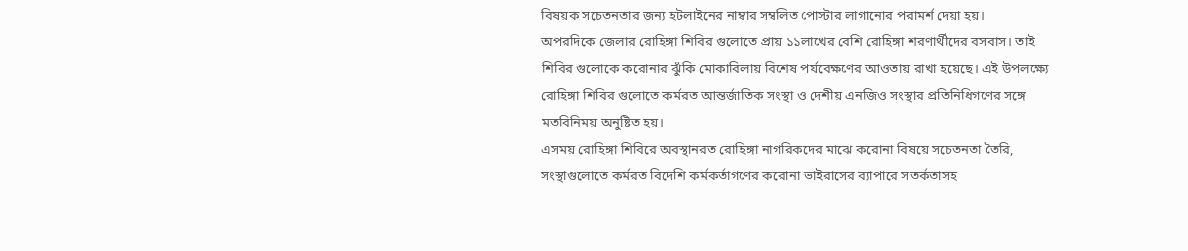বিষয়ক সচেতনতার জন্য হটলাইনের নাম্বার সম্বলিত পোস্টার লাগানোর পরামর্শ দেয়া হয়।
অপরদিকে জেলার রোহিঙ্গা শিবির গুলোতে প্রায় ১১লাখের বেশি রোহিঙ্গা শরণার্থীদের বসবাস। তাই শিবির গুলোকে করোনার ঝুঁকি মোকাবিলায় বিশেষ পর্যবেক্ষণের আওতায় রাখা হয়েছে। এই উপলক্ষ্যে রোহিঙ্গা শিবির গুলোতে কর্মরত আন্তর্জাতিক সংস্থা ও দেশীয় এনজিও সংস্থার প্রতিনিধিগণের সঙ্গে মতবিনিময় অনুষ্টিত হয়।
এসময় রোহিঙ্গা শিবিরে অবস্থানরত রোহিঙ্গা নাগরিকদের মাঝে করোনা বিষয়ে সচেতনতা তৈরি, সংস্থাগুলোতে কর্মরত বিদেশি কর্মকর্তাগণের করোনা ভাইরাসের ব্যাপারে সতর্কতাসহ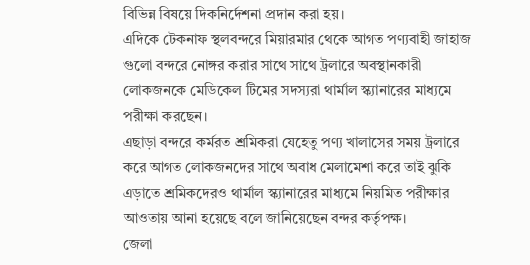বিভিন্ন বিষয়ে দিকনির্দেশনা প্রদান করা হয়।
এদিকে টেকনাফ স্থলবন্দরে মিয়ারমার থেকে আগত পণ্যবাহী জাহাজ গুলো বন্দরে নোঙ্গর করার সাথে সাথে ট্রলারে অবস্থানকারী লোকজনকে মেডিকেল টিমের সদস্যরা থার্মাল স্ক্যানারের মাধ্যমে পরীক্ষা করছেন।
এছাড়া বন্দরে কর্মরত শ্রমিকরা যেহেতু পণ্য খালাসের সময় ট্রলারে করে আগত লোকজনদের সাথে অবাধ মেলামেশা করে তাই ঝুকি এড়াতে শ্রমিকদেরও থার্মাল স্ক্যানারের মাধ্যমে নিয়মিত পরীক্ষার আওতায় আনা হয়েছে বলে জানিয়েছেন বন্দর কর্তৃপক্ষ।
জেলা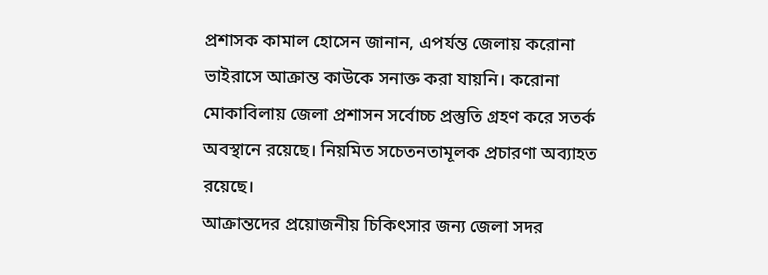প্রশাসক কামাল হোসেন জানান, এপর্যন্ত জেলায় করোনা ভাইরাসে আক্রান্ত কাউকে সনাক্ত করা যায়নি। করোনা মোকাবিলায় জেলা প্রশাসন সর্বোচ্চ প্রস্তুতি গ্রহণ করে সতর্ক অবস্থানে রয়েছে। নিয়মিত সচেতনতামূলক প্রচারণা অব্যাহত রয়েছে।
আক্রান্তদের প্রয়োজনীয় চিকিৎসার জন্য জেলা সদর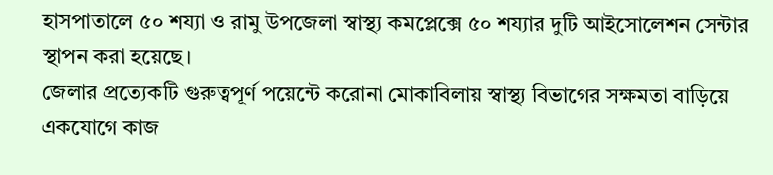হাসপাতালে ৫০ শয্যা ও রামু উপজেলা স্বাস্থ্য কমপ্লেক্সে ৫০ শয্যার দুটি আইসোলেশন সেন্টার স্থাপন করা হয়েছে।
জেলার প্রত্যেকটি গুরুত্বপূর্ণ পয়েন্টে করোনা মোকাবিলায় স্বাস্থ্য বিভাগের সক্ষমতা বাড়িয়ে একযোগে কাজ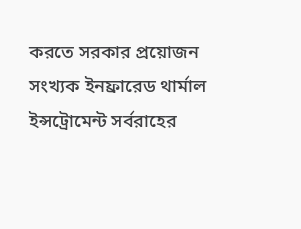করতে সরকার প্রয়োজন সংখ্যক ইনফ্রারেড থার্মাল ইন্সট্রোমেন্ট সর্বরাহের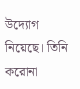উদ্যোগ নিয়েছে। তিনি করোনা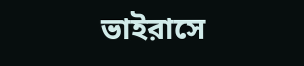ভাইরাসে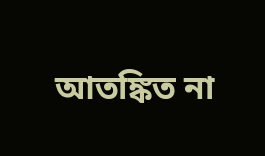আতঙ্কিত না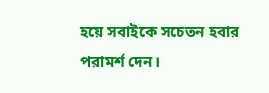হয়ে সবাইকে সচেতন হবার পরামর্শ দেন।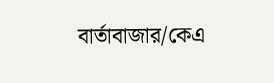বার্তাবাজার/কেএ